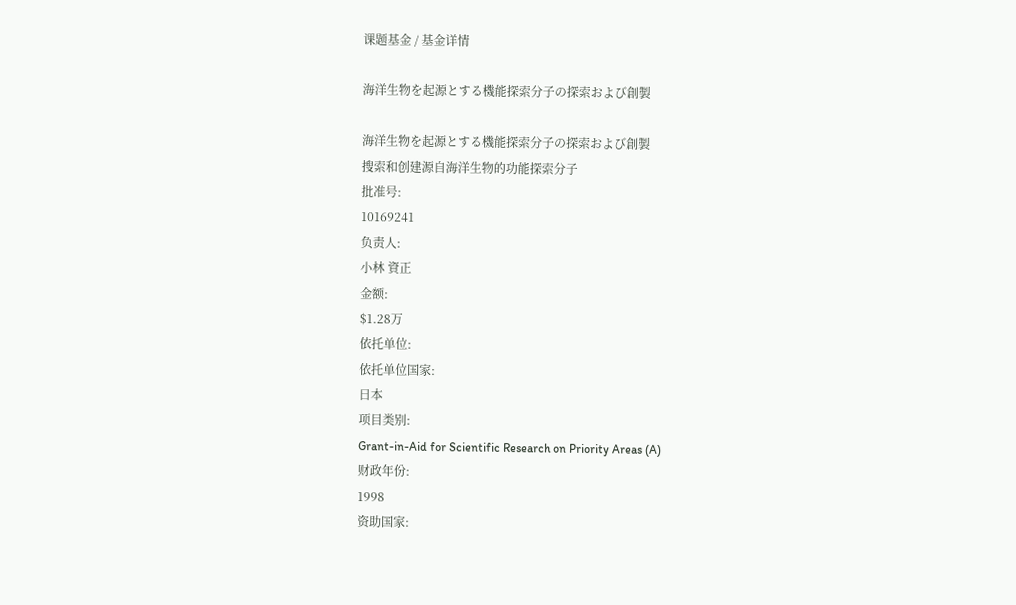课题基金 / 基金详情

海洋生物を起源とする機能探索分子の探索および創製

海洋生物を起源とする機能探索分子の探索および創製
搜索和创建源自海洋生物的功能探索分子
批准号:
10169241
负责人:
小林 資正
金额:
$1.28万
依托单位:
依托单位国家:
日本
项目类别:
Grant-in-Aid for Scientific Research on Priority Areas (A)
财政年份:
1998
资助国家: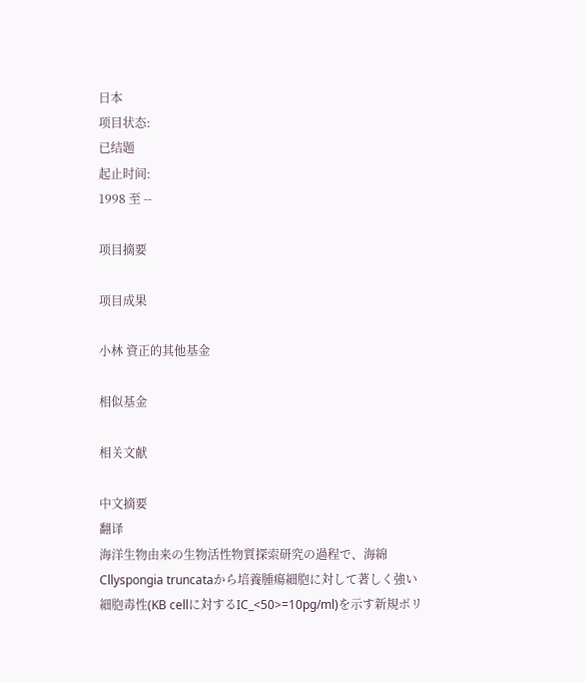日本
项目状态:
已结题
起止时间:
1998 至 --

项目摘要

项目成果

小林 資正的其他基金

相似基金

相关文献

中文摘要
翻译
海洋生物由来の生物活性物質探索研究の過程で、海綿Cllyspongia truncataから培養腫瘍細胞に対して著しく強い細胞毒性(KB cellに対するIC_<50>=10pg/ml)を示す新規ポリ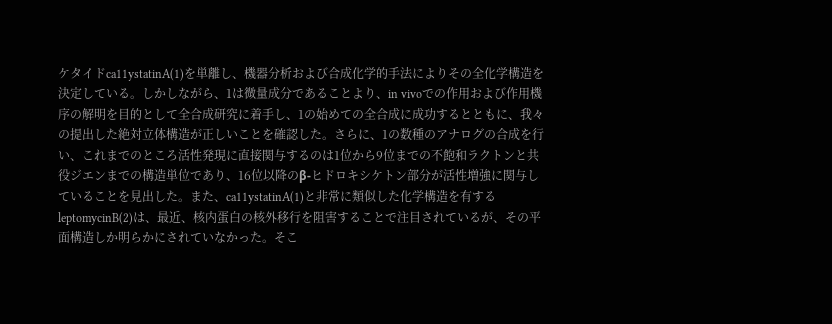ケタイドca11ystatinA(1)を単離し、機器分析および合成化学的手法によりその全化学構造を決定している。しかしながら、1は微量成分であることより、in vivoでの作用および作用機序の解明を目的として全合成研究に着手し、1の始めての全合成に成功するとともに、我々の提出した絶対立体構造が正しいことを確認した。さらに、1の数種のアナログの合成を行い、これまでのところ活性発現に直接関与するのは1位から9位までの不飽和ラクトンと共役ジエンまでの構造単位であり、16位以降のβ-ヒドロキシケトン部分が活性増強に関与していることを見出した。また、ca11ystatinA(1)と非常に類似した化学構造を有する leptomycinB(2)は、最近、核内蛋白の核外移行を阻害することで注目されているが、その平面構造しか明らかにされていなかった。そこ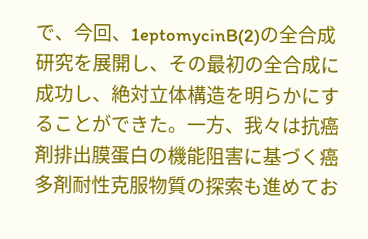で、今回、1eptomycinB(2)の全合成研究を展開し、その最初の全合成に成功し、絶対立体構造を明らかにすることができた。一方、我々は抗癌剤排出膜蛋白の機能阻害に基づく癌多剤耐性克服物質の探索も進めてお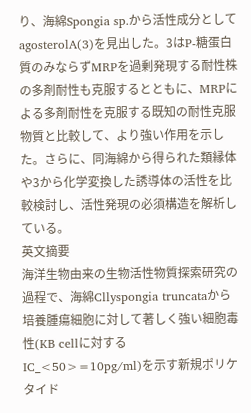り、海綿Spongia sp.から活性成分としてagosterolA(3)を見出した。3はP-糖蛋白質のみならずMRPを過剰発現する耐性株の多剤耐性も克服するとともに、MRPによる多剤耐性を克服する既知の耐性克服物質と比較して、より強い作用を示した。さらに、同海綿から得られた類縁体や3から化学変換した誘導体の活性を比較検討し、活性発現の必須構造を解析している。
英文摘要
海洋生物由来の生物活性物質探索研究の過程で、海綿Cllyspongia truncataから培養腫瘍細胞に対して著しく強い細胞毒性(KB cellに対するIC_<50>=10pg/ml)を示す新規ポリケタイド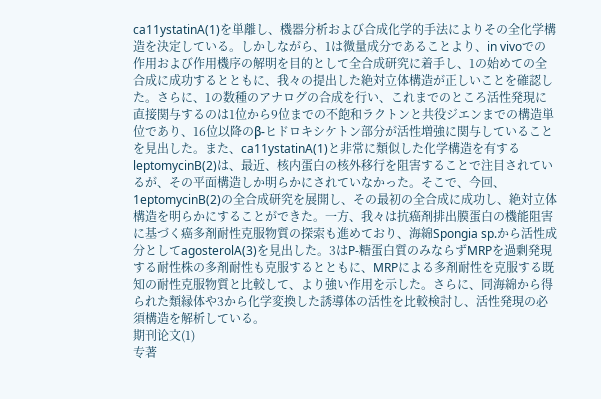ca11ystatinA(1)を単離し、機器分析および合成化学的手法によりその全化学構造を決定している。しかしながら、1は微量成分であることより、in vivoでの作用および作用機序の解明を目的として全合成研究に着手し、1の始めての全合成に成功するとともに、我々の提出した絶対立体構造が正しいことを確認した。さらに、1の数種のアナログの合成を行い、これまでのところ活性発現に直接関与するのは1位から9位までの不飽和ラクトンと共役ジエンまでの構造単位であり、16位以降のβ-ヒドロキシケトン部分が活性増強に関与していることを見出した。また、ca11ystatinA(1)と非常に類似した化学構造を有する leptomycinB(2)は、最近、核内蛋白の核外移行を阻害することで注目されているが、その平面構造しか明らかにされていなかった。そこで、今回、1eptomycinB(2)の全合成研究を展開し、その最初の全合成に成功し、絶対立体構造を明らかにすることができた。一方、我々は抗癌剤排出膜蛋白の機能阻害に基づく癌多剤耐性克服物質の探索も進めており、海綿Spongia sp.から活性成分としてagosterolA(3)を見出した。3はP-糖蛋白質のみならずMRPを過剰発現する耐性株の多剤耐性も克服するとともに、MRPによる多剤耐性を克服する既知の耐性克服物質と比較して、より強い作用を示した。さらに、同海綿から得られた類縁体や3から化学変換した誘導体の活性を比較検討し、活性発現の必須構造を解析している。
期刊论文(1)
专著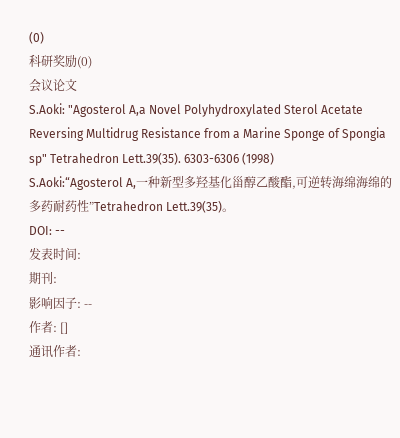(0)
科研奖励(0)
会议论文
S.Aoki: "Agosterol A,a Novel Polyhydroxylated Sterol Acetate Reversing Multidrug Resistance from a Marine Sponge of Spongia sp" Tetrahedron Lett.39(35). 6303-6306 (1998)
S.Aoki:“Agosterol A,一种新型多羟基化甾醇乙酸酯,可逆转海绵海绵的多药耐药性”Tetrahedron Lett.39(35)。
DOI: --
发表时间:
期刊:
影响因子: --
作者: []
通讯作者: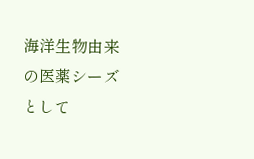海洋生物由来の医薬シーズとして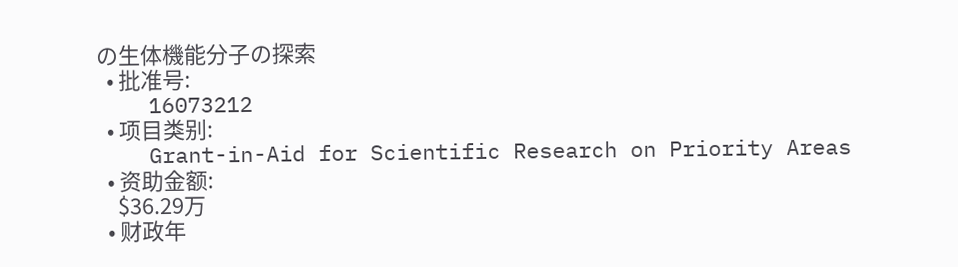の生体機能分子の探索
  • 批准号:
    16073212
  • 项目类别:
    Grant-in-Aid for Scientific Research on Priority Areas
  • 资助金额:
    $36.29万
  • 财政年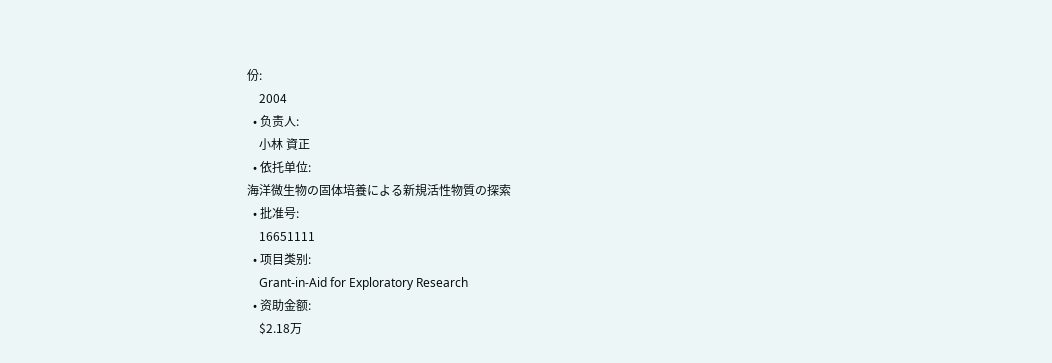份:
    2004
  • 负责人:
    小林 資正
  • 依托单位:
海洋微生物の固体培養による新規活性物質の探索
  • 批准号:
    16651111
  • 项目类别:
    Grant-in-Aid for Exploratory Research
  • 资助金额:
    $2.18万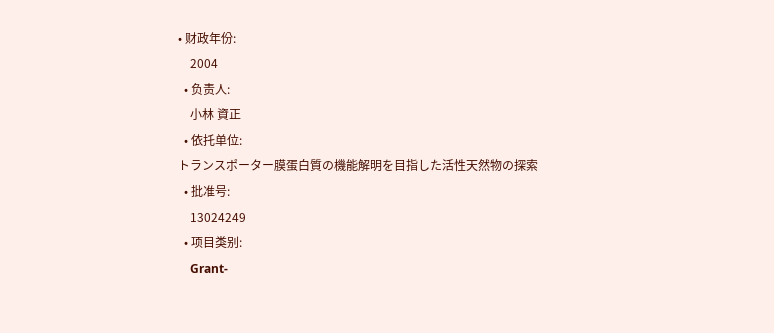• 财政年份:
    2004
  • 负责人:
    小林 資正
  • 依托单位:
トランスポーター膜蛋白質の機能解明を目指した活性天然物の探索
  • 批准号:
    13024249
  • 项目类别:
    Grant-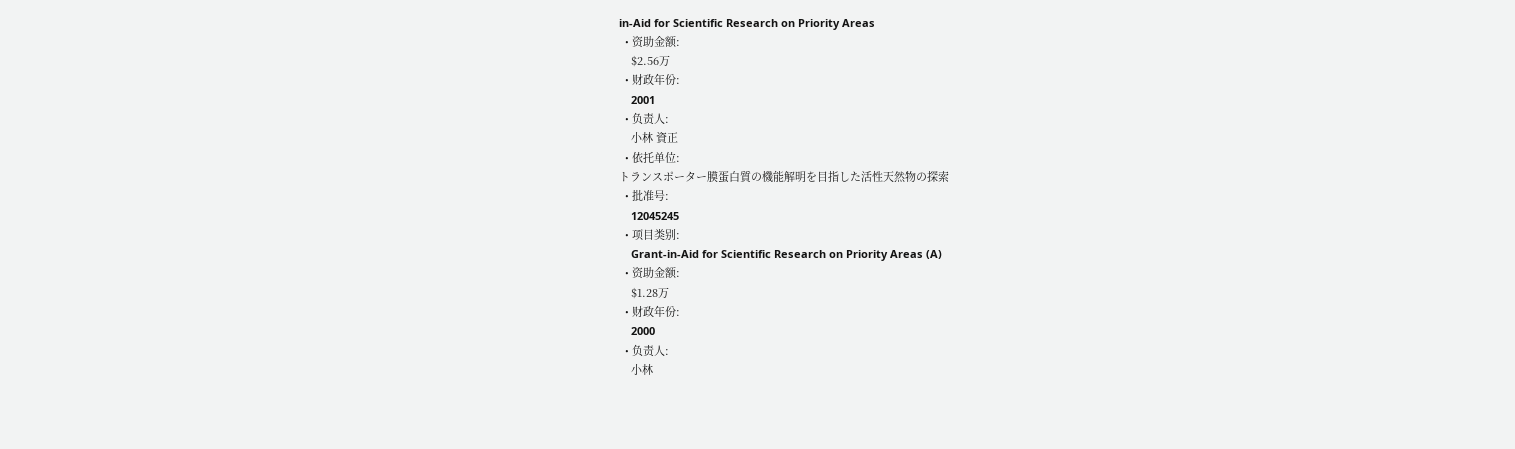in-Aid for Scientific Research on Priority Areas
  • 资助金额:
    $2.56万
  • 财政年份:
    2001
  • 负责人:
    小林 資正
  • 依托单位:
トランスポーター膜蛋白質の機能解明を目指した活性天然物の探索
  • 批准号:
    12045245
  • 项目类别:
    Grant-in-Aid for Scientific Research on Priority Areas (A)
  • 资助金额:
    $1.28万
  • 财政年份:
    2000
  • 负责人:
    小林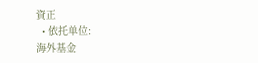資正
  • 依托单位:
海外基金